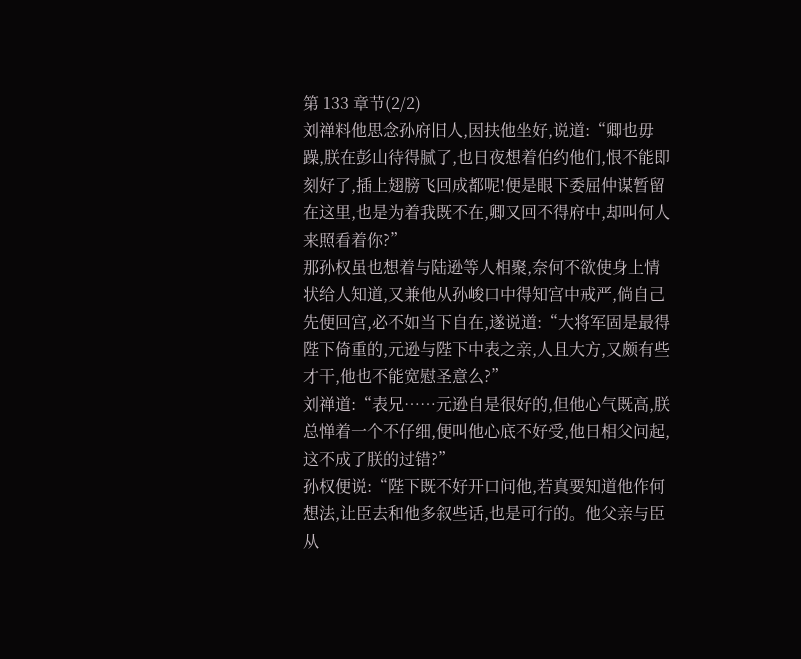第 133 章节(2/2)
刘禅料他思念孙府旧人,因扶他坐好,说道:“卿也毋躁,朕在彭山待得腻了,也日夜想着伯约他们,恨不能即刻好了,插上翅膀飞回成都呢!便是眼下委屈仲谋暂留在这里,也是为着我既不在,卿又回不得府中,却叫何人来照看着你?”
那孙权虽也想着与陆逊等人相聚,奈何不欲使身上情状给人知道,又兼他从孙峻口中得知宫中戒严,倘自己先便回宫,必不如当下自在,遂说道:“大将军固是最得陛下倚重的,元逊与陛下中表之亲,人且大方,又颇有些才干,他也不能宽慰圣意么?”
刘禅道:“表兄……元逊自是很好的,但他心气既高,朕总惮着一个不仔细,便叫他心底不好受,他日相父问起,这不成了朕的过错?”
孙权便说:“陛下既不好开口问他,若真要知道他作何想法,让臣去和他多叙些话,也是可行的。他父亲与臣从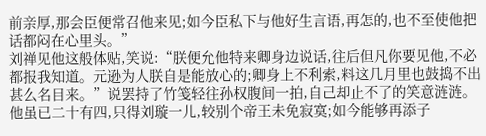前亲厚,那会臣便常召他来见;如今臣私下与他好生言语,再怎的,也不至使他把话都闷在心里头。”
刘禅见他这般体贴,笑说:“朕便允他特来卿身边说话,往后但凡你要见他,不必都报我知道。元逊为人朕自是能放心的;卿身上不利索,料这几月里也鼓捣不出甚么名目来。”说罢持了竹笺轻往孙权腹间一拍,自己却止不了的笑意涟涟。
他虽已二十有四,只得刘璇一儿,较别个帝王未免寂寞;如今能够再添子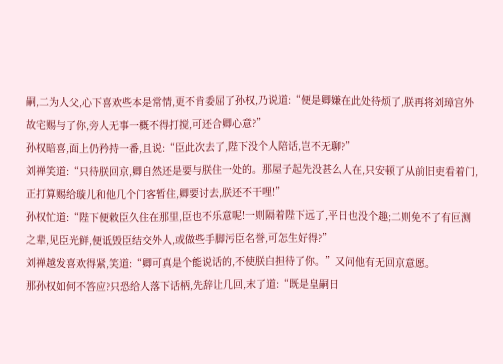嗣,二为人父,心下喜欢些本是常情,更不肯委屈了孙权,乃说道:“便是卿嫌在此处待烦了,朕再将刘璋宫外故宅赐与了你,旁人无事一概不得打搅,可还合卿心意?”
孙权暗喜,面上仍矜持一番,且说:“臣此次去了,陛下没个人陪话,岂不无聊?”
刘禅笑道:“只待朕回京,卿自然还是要与朕住一处的。那屋子起先没甚么人在,只安顿了从前旧吏看着门,正打算赐给璇儿和他几个门客暂住,卿要讨去,朕还不干哩!”
孙权忙道:“陛下便敕臣久住在那里,臣也不乐意呢!一则隔着陛下远了,平日也没个趣;二则免不了有叵测之辈,见臣光鲜,便诋毁臣结交外人,或做些手脚污臣名誉,可怎生好得?”
刘禅越发喜欢得紧,笑道:“卿可真是个能说话的,不使朕白担待了你。”又问他有无回京意愿。
那孙权如何不答应?只恐给人落下话柄,先辞让几回,末了道:“既是皇嗣日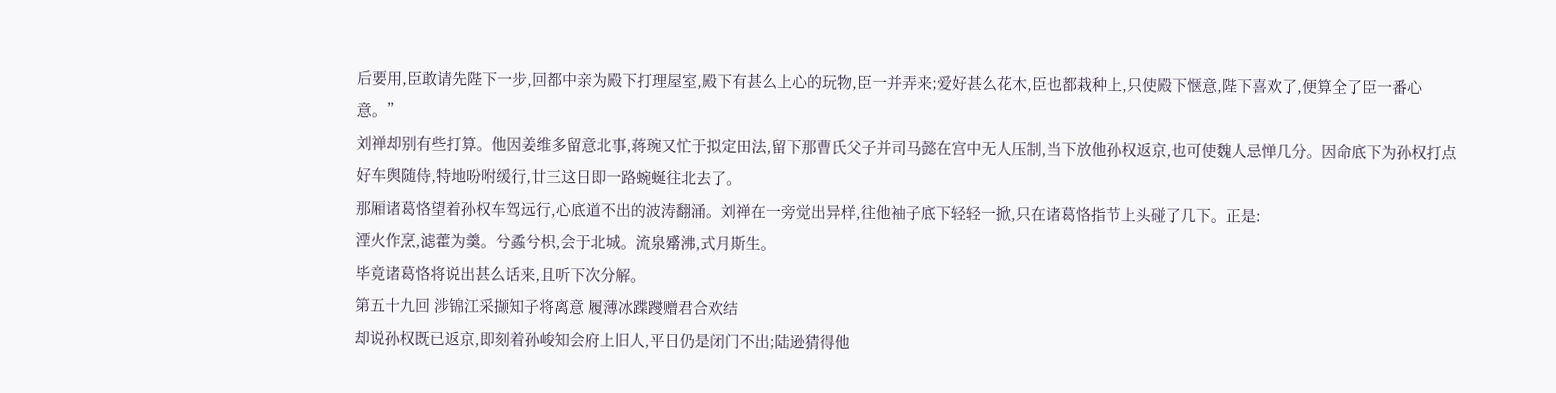后要用,臣敢请先陛下一步,回都中亲为殿下打理屋室,殿下有甚么上心的玩物,臣一并弄来;爱好甚么花木,臣也都栽种上,只使殿下惬意,陛下喜欢了,便算全了臣一番心意。”
刘禅却别有些打算。他因姜维多留意北事,蒋琬又忙于拟定田法,留下那曹氏父子并司马懿在宫中无人压制,当下放他孙权返京,也可使魏人忌惮几分。因命底下为孙权打点好车舆随侍,特地吩咐缓行,廿三这日即一路蜿蜒往北去了。
那厢诸葛恪望着孙权车驾远行,心底道不出的波涛翻涌。刘禅在一旁觉出异样,往他袖子底下轻轻一掀,只在诸葛恪指节上头碰了几下。正是:
湮火作烹,滤藿为羹。兮蟊兮枳,会于北城。流泉觱沸,式月斯生。
毕竟诸葛恪将说出甚么话来,且听下次分解。
第五十九回 涉锦江采撷知子将离意 履薄冰蹀躞赠君合欢结
却说孙权既已返京,即刻着孙峻知会府上旧人,平日仍是闭门不出;陆逊猜得他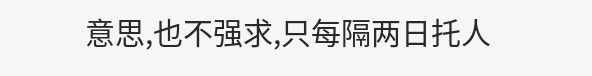意思,也不强求,只每隔两日托人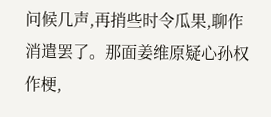问候几声,再捎些时令瓜果,聊作消遣罢了。那面姜维原疑心孙权作梗,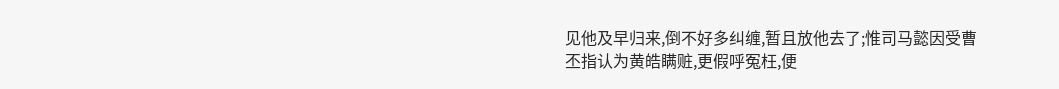见他及早归来,倒不好多纠缠,暂且放他去了;惟司马懿因受曹丕指认为黄皓瞒赃,更假呼冤枉,便